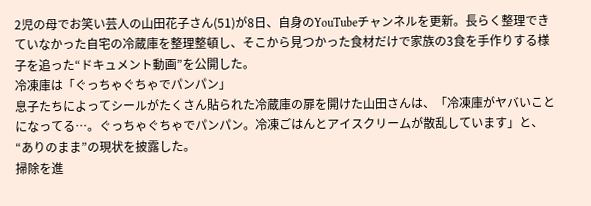2児の母でお笑い芸人の山田花子さん(51)が8日、自身のYouTubeチャンネルを更新。長らく整理できていなかった自宅の冷蔵庫を整理整頓し、そこから見つかった食材だけで家族の3食を手作りする様子を追った“ドキュメント動画”を公開した。
冷凍庫は「ぐっちゃぐちゃでパンパン」
息子たちによってシールがたくさん貼られた冷蔵庫の扉を開けた山田さんは、「冷凍庫がヤバいことになってる…。ぐっちゃぐちゃでパンパン。冷凍ごはんとアイスクリームが散乱しています」と、“ありのまま”の現状を披露した。
掃除を進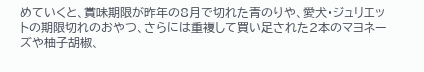めていくと、賞味期限が昨年の8月で切れた青のりや、愛犬・ジュリエットの期限切れのおやつ、さらには重複して買い足された2本のマヨネーズや柚子胡椒、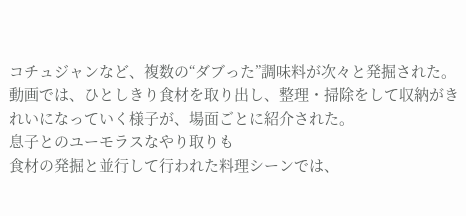コチュジャンなど、複数の“ダブった”調味料が次々と発掘された。動画では、ひとしきり食材を取り出し、整理・掃除をして収納がきれいになっていく様子が、場面ごとに紹介された。
息子とのユーモラスなやり取りも
食材の発掘と並行して行われた料理シーンでは、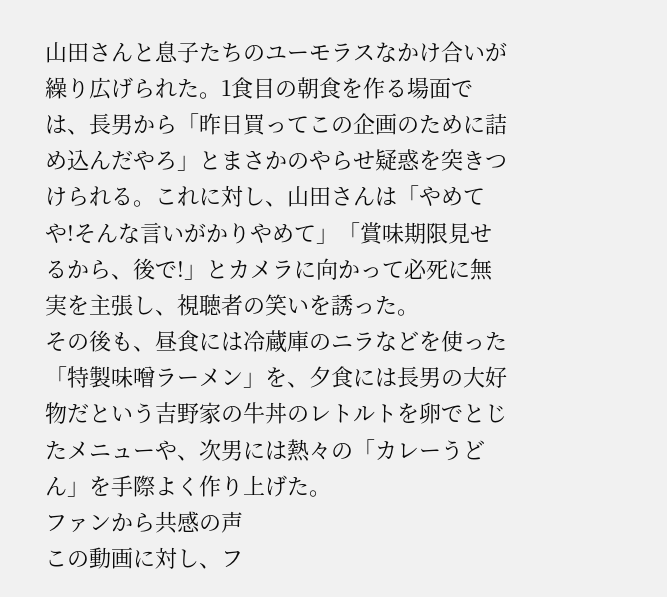山田さんと息子たちのユーモラスなかけ合いが繰り広げられた。1食目の朝食を作る場面では、長男から「昨日買ってこの企画のために詰め込んだやろ」とまさかのやらせ疑惑を突きつけられる。これに対し、山田さんは「やめてや!そんな言いがかりやめて」「賞味期限見せるから、後で!」とカメラに向かって必死に無実を主張し、視聴者の笑いを誘った。
その後も、昼食には冷蔵庫のニラなどを使った「特製味噌ラーメン」を、夕食には長男の大好物だという吉野家の牛丼のレトルトを卵でとじたメニューや、次男には熱々の「カレーうどん」を手際よく作り上げた。
ファンから共感の声
この動画に対し、フ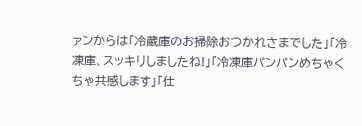ァンからは「冷蔵庫のお掃除おつかれさまでした」「冷凍庫、スッキリしましたね!」「冷凍庫パンパンめちゃくちゃ共感します」「仕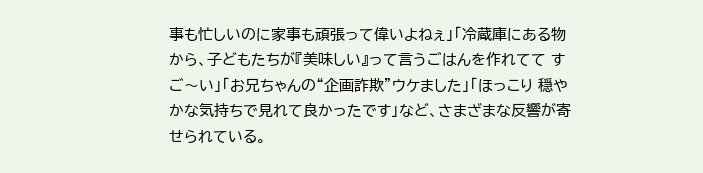事も忙しいのに家事も頑張って偉いよねぇ」「冷蔵庫にある物から、子どもたちが『美味しい』って言うごはんを作れてて すご〜い」「お兄ちゃんの“企画詐欺”ウケました」「ほっこり 穏やかな気持ちで見れて良かったです」など、さまざまな反響が寄せられている。